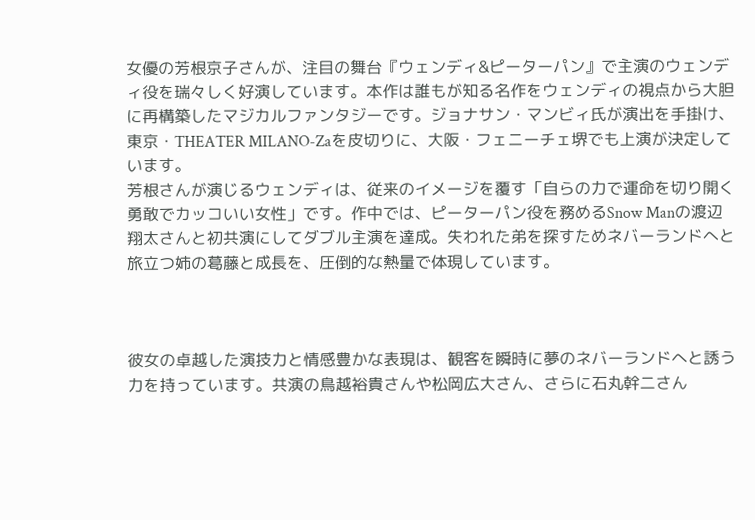女優の芳根京子さんが、注目の舞台『ウェンディ&ピーターパン』で主演のウェンディ役を瑞々しく好演しています。本作は誰もが知る名作をウェンディの視点から大胆に再構築したマジカルファンタジーです。ジョナサン・マンビィ氏が演出を手掛け、東京・THEATER MILANO-Zaを皮切りに、大阪・フェニーチェ堺でも上演が決定しています。
芳根さんが演じるウェンディは、従来のイメージを覆す「自らの力で運命を切り開く勇敢でカッコいい女性」です。作中では、ピーターパン役を務めるSnow Manの渡辺翔太さんと初共演にしてダブル主演を達成。失われた弟を探すためネバーランドへと旅立つ姉の葛藤と成長を、圧倒的な熱量で体現しています。



彼女の卓越した演技力と情感豊かな表現は、観客を瞬時に夢のネバーランドへと誘う力を持っています。共演の鳥越裕貴さんや松岡広大さん、さらに石丸幹二さん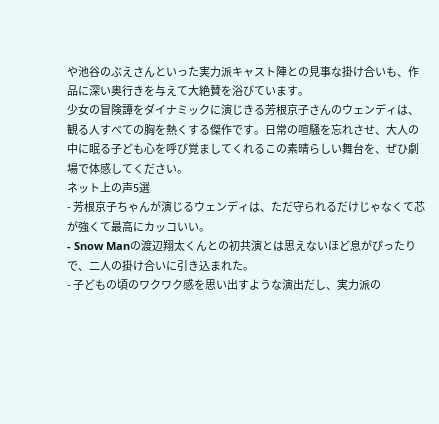や池谷のぶえさんといった実力派キャスト陣との見事な掛け合いも、作品に深い奥行きを与えて大絶賛を浴びています。
少女の冒険譚をダイナミックに演じきる芳根京子さんのウェンディは、観る人すべての胸を熱くする傑作です。日常の喧騒を忘れさせ、大人の中に眠る子ども心を呼び覚ましてくれるこの素晴らしい舞台を、ぜひ劇場で体感してください。
ネット上の声5選
- 芳根京子ちゃんが演じるウェンディは、ただ守られるだけじゃなくて芯が強くて最高にカッコいい。
- Snow Manの渡辺翔太くんとの初共演とは思えないほど息がぴったりで、二人の掛け合いに引き込まれた。
- 子どもの頃のワクワク感を思い出すような演出だし、実力派の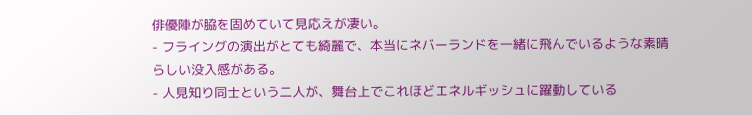俳優陣が脇を固めていて見応えが凄い。
- フライングの演出がとても綺麗で、本当にネバーランドを一緒に飛んでいるような素晴らしい没入感がある。
- 人見知り同士という二人が、舞台上でこれほどエネルギッシュに躍動している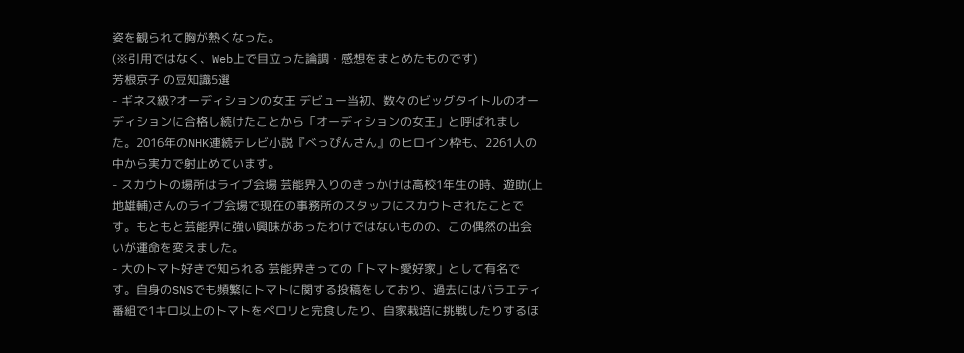姿を観られて胸が熱くなった。
(※引用ではなく、Web上で目立った論調・感想をまとめたものです)
芳根京子 の豆知識5選
- ギネス級?オーディションの女王 デビュー当初、数々のビッグタイトルのオーディションに合格し続けたことから「オーディションの女王」と呼ばれました。2016年のNHK連続テレビ小説『べっぴんさん』のヒロイン枠も、2261人の中から実力で射止めています。
- スカウトの場所はライブ会場 芸能界入りのきっかけは高校1年生の時、遊助(上地雄輔)さんのライブ会場で現在の事務所のスタッフにスカウトされたことです。もともと芸能界に強い興味があったわけではないものの、この偶然の出会いが運命を変えました。
- 大のトマト好きで知られる 芸能界きっての「トマト愛好家」として有名です。自身のSNSでも頻繁にトマトに関する投稿をしており、過去にはバラエティ番組で1キロ以上のトマトをペロリと完食したり、自家栽培に挑戦したりするほ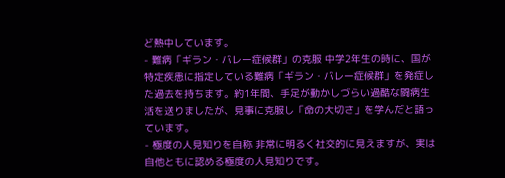ど熱中しています。
- 難病「ギラン・バレー症候群」の克服 中学2年生の時に、国が特定疾患に指定している難病「ギラン・バレー症候群」を発症した過去を持ちます。約1年間、手足が動かしづらい過酷な闘病生活を送りましたが、見事に克服し「命の大切さ」を学んだと語っています。
- 極度の人見知りを自称 非常に明るく社交的に見えますが、実は自他ともに認める極度の人見知りです。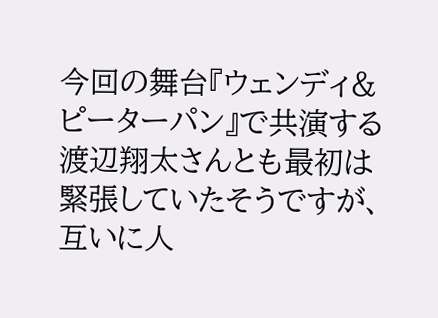今回の舞台『ウェンディ&ピーターパン』で共演する渡辺翔太さんとも最初は緊張していたそうですが、互いに人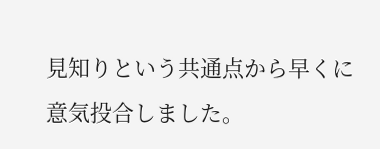見知りという共通点から早くに意気投合しました。